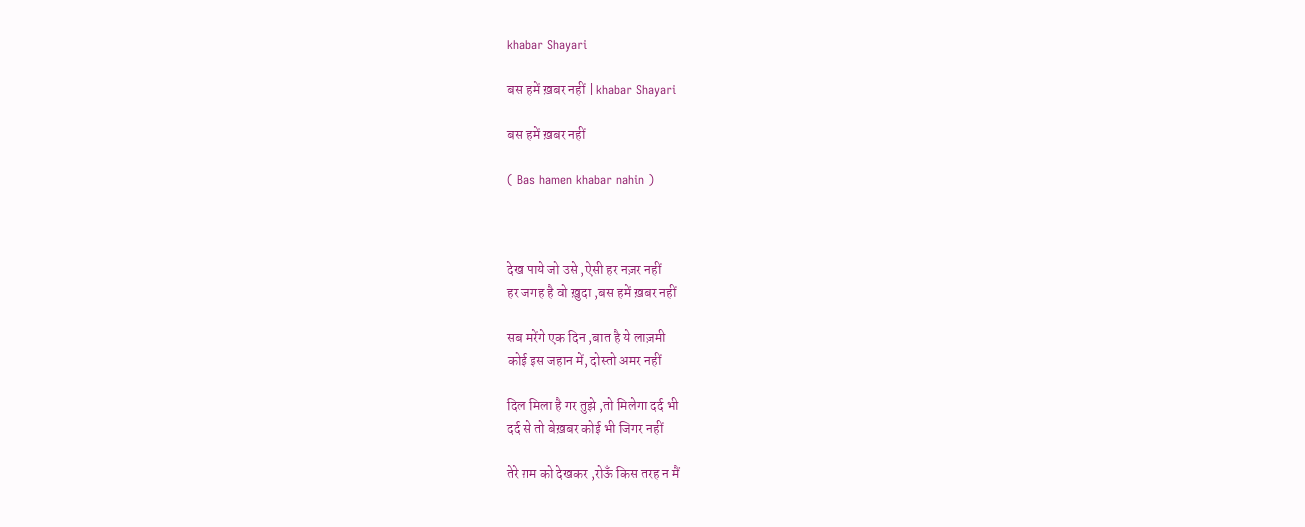khabar Shayari

बस हमें ख़बर नहीं | khabar Shayari

बस हमें ख़बर नहीं

( Bas hamen khabar nahin )



देख पाये जो उसे ,ऐसी हर नज़र नहीं
हर जगह है वो ख़ुदा ,बस हमें ख़बर नहीं

सब मरेंगे एक दिन ,बात है ये लाज़मी
कोई इस जहान में, दोस्तो अमर नहीं

दिल मिला है गर तुझे ,तो मिलेगा दर्द भी
दर्द से तो बेख़बर कोई भी जिगर नहीं

तेरे ग़म को देखकर ,रोऊँ किस तरह न मैं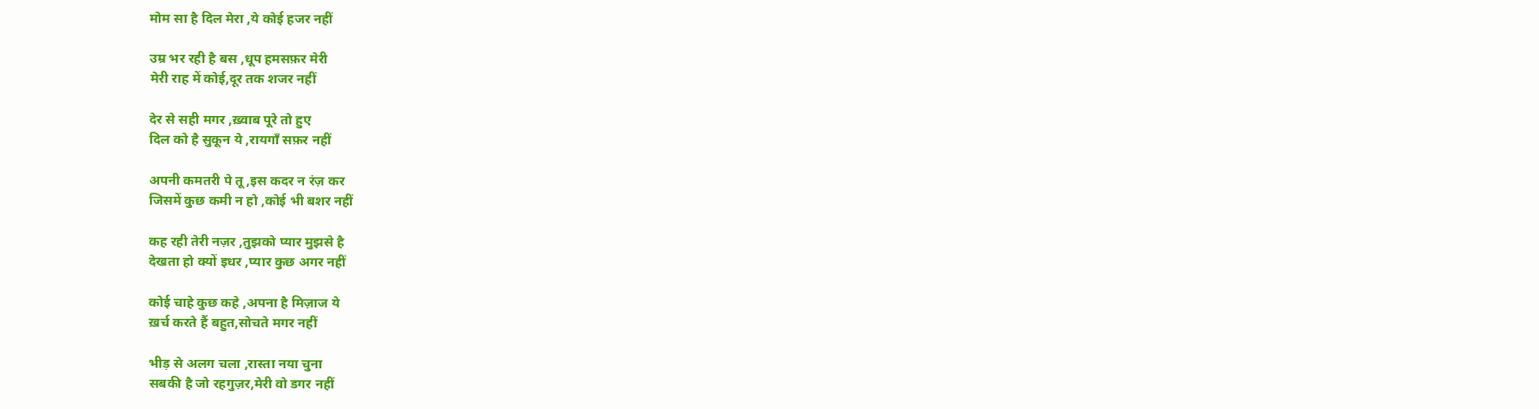मोम सा है दिल मेरा ,ये कोई हजर नहीं

उम्र भर रही है बस ,धूप हमसफ़र मेरी
मेरी राह में कोई,दूर तक शजर नहीं

देर से सही मगर ,ख़्वाब पूरे तो हुए
दिल को है सुकून ये ,रायगाँ सफ़र नहीं

अपनी कमतरी पे तू ,इस कदर न रंज़ कर
जिसमें कुछ कमी न हो ,कोई भी बशर नहीं

कह रही तेरी नज़र ,तुझको प्यार मुझसे है
देखता हो क्यों इधर ,प्यार कुछ अगर नहीं

कोई चाहे कुछ कहे ,अपना है मिज़ाज ये
ख़र्च करते हैं बहुत,सोचते मगर नहीं

भीड़ से अलग चला ,रास्ता नया चुना
सबकी है जो रहगुज़र,मेरी वो डगर नहीं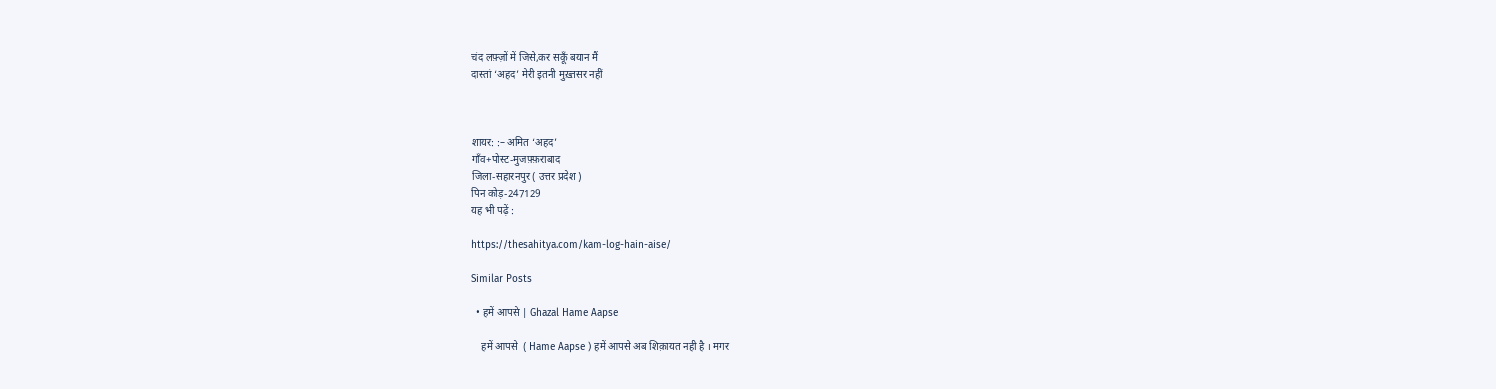चंद लफ़्ज़ों में जिसे,कर सकूँ बयान मैं
दास्तां ‘अहद’ मेरी इतनी मुख़्तसर नहीं



शायर: :– अमित ‘अहद’
गाँव+पोस्ट-मुजफ़्फ़राबाद
जिला-सहारनपुर ( उत्तर प्रदेश )
पिन कोड़-247129
यह भी पढ़ें :

https://thesahitya.com/kam-log-hain-aise/

Similar Posts

  • हमें आपसे | Ghazal Hame Aapse

    हमें आपसे  ( Hame Aapse ) हमें आपसे अब शिक़ायत नही है । मगर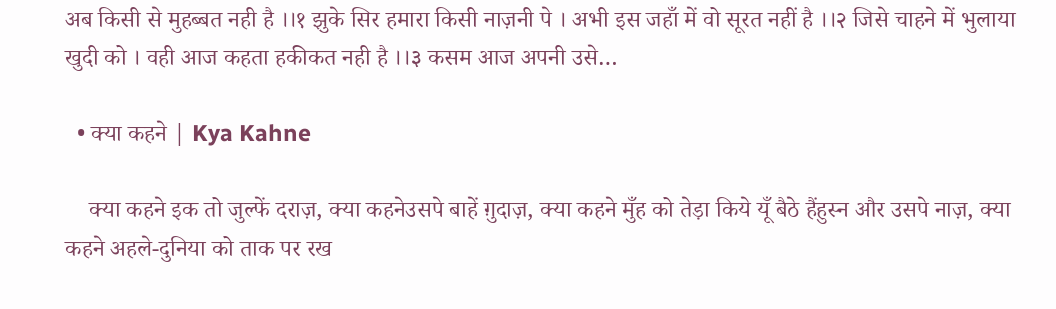अब किसी से मुहब्बत नही है ।।१ झुके सिर हमारा किसी नाज़नी पे । अभी इस जहाँ में वो सूरत नहीं है ।।२ जिसे चाहने में भुलाया खुदी को । वही आज कहता हकीकत नही है ।।३ कसम आज अपनी उसे…

  • क्या कहने | Kya Kahne

    क्या कहने इक तो जुल्फें दराज़, क्या कहनेउसपे बाहें ग़ुदाज़, क्या कहने मुँह को तेड़ा किये यूँ बैठे हैंहुस्न और उसपे नाज़, क्या कहने अहले-दुनिया को ताक पर रख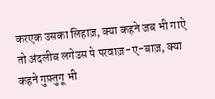करएक उसका लिहाज़, क्या कहने जब भी गाऐ तो अंदलीब लगेउस पे परवाज़-ए-बाज़, क्या कहने गुफ़्तुगू भी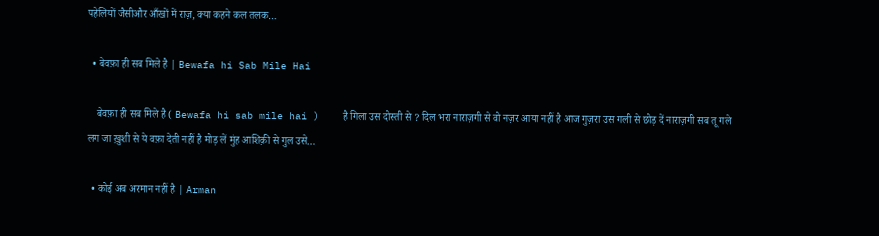पहेलियों जैसीऔर आँखों में राज़, क्या कहने कल तलक…

  • बेवफ़ा ही सब मिले है | Bewafa hi Sab Mile Hai

    बेवफ़ा ही सब मिले है ( Bewafa hi sab mile hai )    है गिला उस दोस्ती से ? दिल भरा नाराज़गी से वो नज़र आया नहीं है आज गुज़रा उस गली से छोड़ दें नाराज़गी सब तू गले लग जा ख़ुशी से ये वफ़ा देती नहीं है मोड़ लें मुंह आशिक़ी से गुल उसे…

  • कोई अब अरमान नहीं है | Arman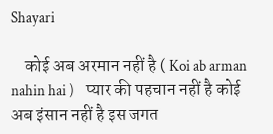Shayari

    कोई अब अरमान नहीं है ( Koi ab arman nahin hai )    प्यार की पहचान नहीं है कोई अब इंसान नहीं है इस जगत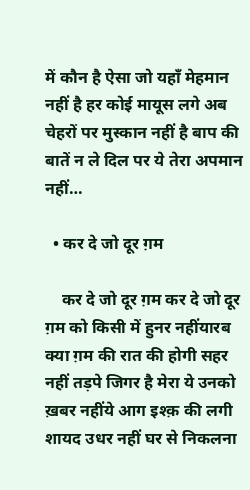में कौन है ऐसा जो यहाँ मेहमान नहीं है हर कोई मायूस लगे अब चेहरों पर मुस्कान नहीं है बाप की बातें न ले दिल पर ये तेरा अपमान नहीं…

  • कर दे जो दूर ग़म

    कर दे जो दूर ग़म कर दे जो दूर ग़म को किसी में हुनर नहींयारब क्या ग़म की रात की होगी सहर नहीं तड़पे जिगर है मेरा ये उनको ख़बर नहींये आग इश्क़ की लगी शायद उधर नहीं घर से निकलना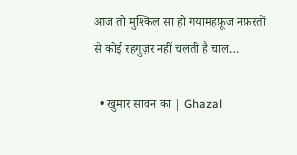आज तो मुश्किल सा हो गयामहफ़ूज नफ़रतों से कोई रहगुज़र नहीं चलती है चाल…

  • खुमार सावन का | Ghazal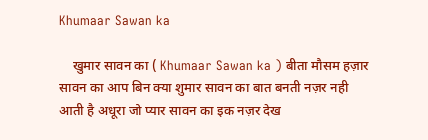Khumaar Sawan ka

    खुमार सावन का ( Khumaar Sawan ka ) बीता मौसम हज़ार सावन का आप बिन क्या शुमार सावन का बात बनती नज़र नही आती है अधूरा जो प्यार सावन का इक नज़र देख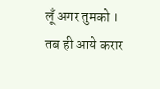लूँ अगर तुमको । तब ही आये करार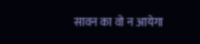सावन का वो न आयेगा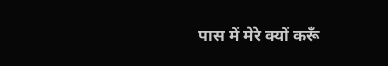पास में मेरे क्यों करूँ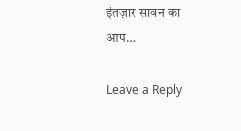इंतज़ार सावन का आप…

Leave a Reply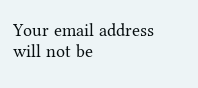Your email address will not be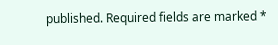published. Required fields are marked *